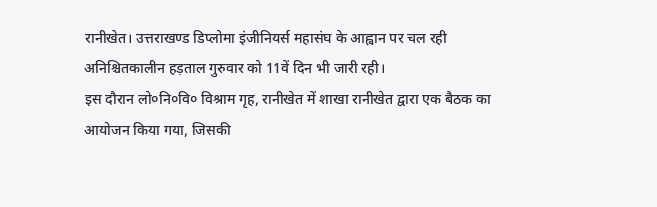रानीखेत। उत्तराखण्ड डिप्लोमा इंजीनियर्स महासंघ के आह्वान पर चल रही अनिश्चितकालीन हड़ताल गुरुवार को 11वें दिन भी जारी रही।
इस दौरान लो०नि०वि० विश्राम गृह, रानीखेत में शाखा रानीखेत द्वारा एक बैठक का आयोजन किया गया, जिसकी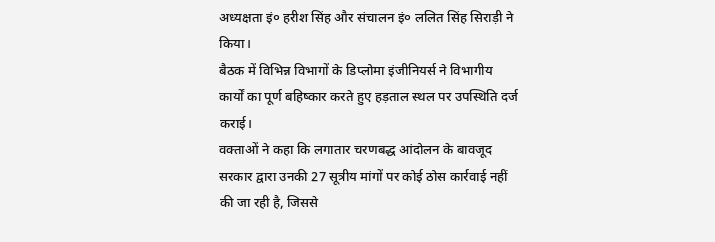अध्यक्षता इं० हरीश सिंह और संचालन इं० ललित सिंह सिराड़ी ने किया।
बैठक में विभिन्न विभागों के डिप्लोमा इंजीनियर्स ने विभागीय कार्यों का पूर्ण बहिष्कार करते हुए हड़ताल स्थल पर उपस्थिति दर्ज कराई।
वक्ताओं ने कहा कि लगातार चरणबद्ध आंदोलन के बावजूद सरकार द्वारा उनकी 27 सूत्रीय मांगों पर कोई ठोस कार्रवाई नहीं की जा रही है, जिससे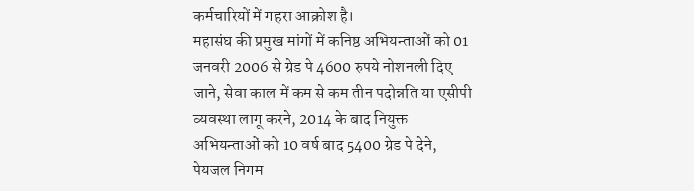कर्मचारियों में गहरा आक्रोश है।
महासंघ की प्रमुख मांगों में कनिष्ठ अभियन्ताओं को 01 जनवरी 2006 से ग्रेड पे 4600 रुपये नोशनली दिए जाने, सेवा काल में कम से कम तीन पदोन्नति या एसीपी व्यवस्था लागू करने, 2014 के बाद नियुक्त अभियन्ताओं को 10 वर्ष बाद 5400 ग्रेड पे देने, पेयजल निगम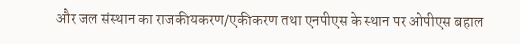और जल संस्थान का राजकीयकरण/एकीकरण तथा एनपीएस के स्थान पर ओपीएस बहाल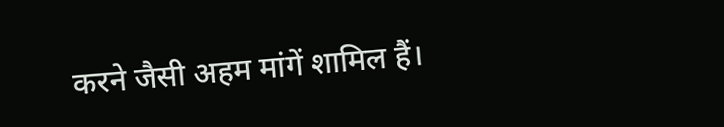करने जैसी अहम मांगें शामिल हैं।